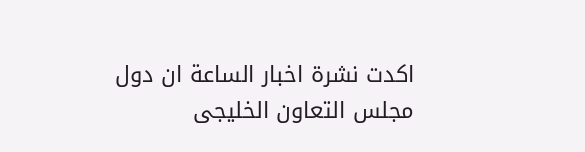اكدت نشرة اخبار الساعة ان دول مجلس التعاون الخليجى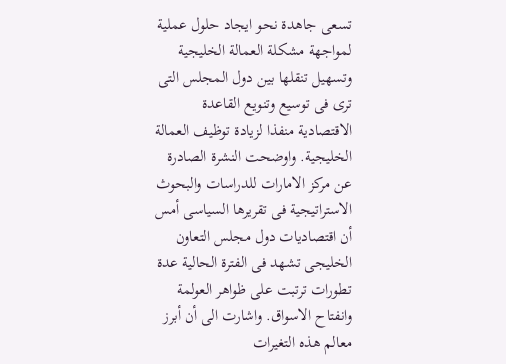تسعى جاهدة نحو ايجاد حلول عملية لمواجهة مشكلة العمالة الخليجية وتسهيل تنقلها بين دول المجلس التى ترى فى توسيع وتنويع القاعدة الاقتصادية منفذا لزيادة توظيف العمالة الخليجية. واوضحت النشرة الصادرة عن مركز الامارات للدراسات والبحوث الاستراتيجية فى تقريرها السياسى أمس أن اقتصاديات دول مجلس التعاون الخليجى تشهد فى الفترة الحالية عدة تطورات ترتبت على ظواهر العولمة وانفتاح الاسواق. واشارت الى أن أبرز معالم هذه التغيرات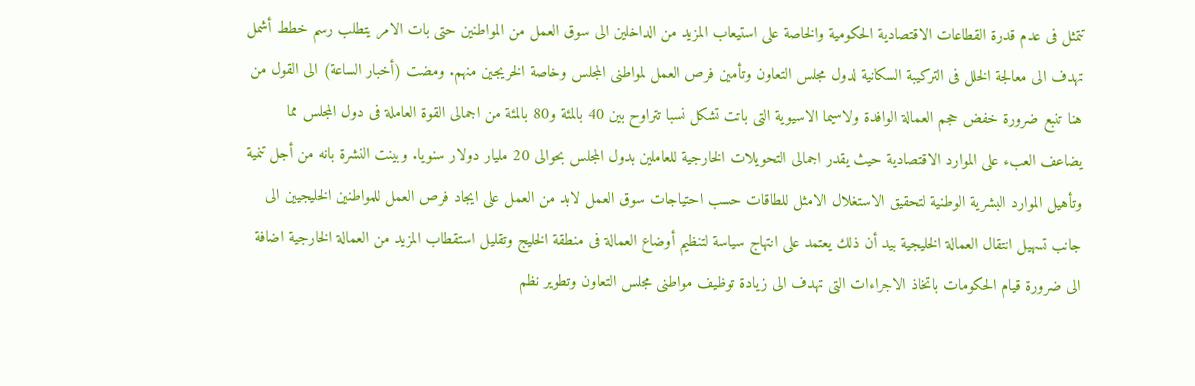تتمثل فى عدم قدرة القطاعات الاقتصادية الحكومية والخاصة على استيعاب المزيد من الداخلين الى سوق العمل من المواطنين حتى بات الامر يتطلب رسم خطط أشمل تهدف الى معالجة الخلل فى التركيبة السكانية لدول مجلس التعاون وتأمين فرص العمل لمواطنى المجلس وخاصة الخريجين منهم. ومضت (أخبار الساعة) الى القول من هنا تنبع ضرورة خفض حجم العمالة الوافدة ولاسيما الاسيوية التى باتت تشكل نسبا تتراوح بين 40 بالمئة و80 بالمئة من اجمالى القوة العاملة فى دول المجلس مما يضاعف العبء على الموارد الاقتصادية حيث يقدر اجمالى التحويلات الخارجية للعاملين بدول المجلس بحوالى 20 مليار دولار سنويا. وبينت النشرة بانه من أجل تنمية وتأهيل الموارد البشرية الوطنية لتحقيق الاستغلال الامثل للطاقات حسب احتياجات سوق العمل لابد من العمل على ايجاد فرص العمل للمواطنين الخليجيين الى جانب تسهيل انتقال العمالة الخليجية بيد أن ذلك يعتمد على انتهاج سياسة لتنظيم أوضاع العمالة فى منطقة الخليج وتقليل استقطاب المزيد من العمالة الخارجية اضافة الى ضرورة قيام الحكومات باتخاذ الاجراءات التى تهدف الى زيادة توظيف مواطنى مجلس التعاون وتطوير نظم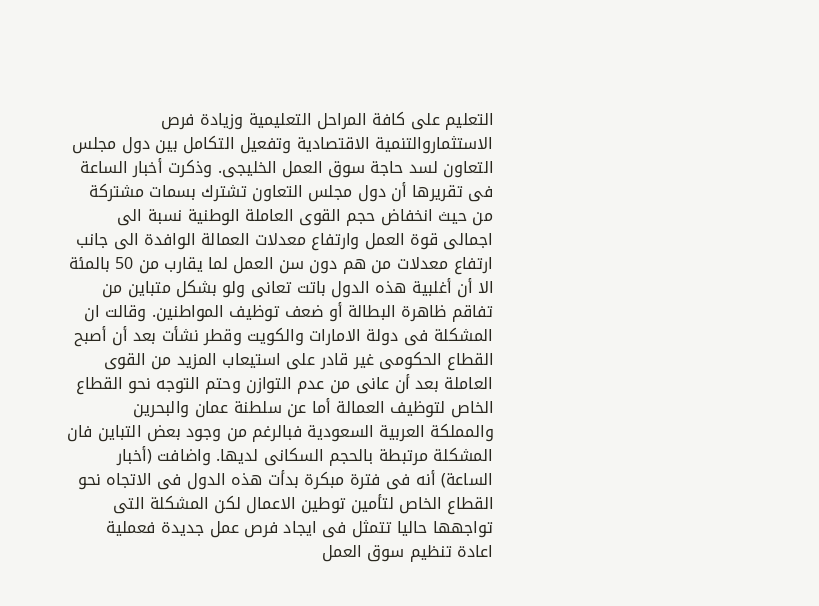التعليم على كافة المراحل التعليمية وزيادة فرص الاستثماروالتنمية الاقتصادية وتفعيل التكامل بين دول مجلس التعاون لسد حاجة سوق العمل الخليجى. وذكرت أخبار الساعة فى تقريرها أن دول مجلس التعاون تشترك بسمات مشتركة من حيث انخفاض حجم القوى العاملة الوطنية نسبة الى اجمالى قوة العمل وارتفاع معدلات العمالة الوافدة الى جانب ارتفاع معدلات من هم دون سن العمل لما يقارب من 50 بالمئة الا أن أغلبية هذه الدول باتت تعانى ولو بشكل متباين من تفاقم ظاهرة البطالة أو ضعف توظيف المواطنين. وقالت ان المشكلة فى دولة الامارات والكويت وقطر نشأت بعد أن أصبح القطاع الحكومى غير قادر على استيعاب المزيد من القوى العاملة بعد أن عانى من عدم التوازن وحتم التوجه نحو القطاع الخاص لتوظيف العمالة أما عن سلطنة عمان والبحرين والمملكة العربية السعودية فبالرغم من وجود بعض التباين فان المشكلة مرتبطة بالحجم السكانى لديها. واضافت (أخبار الساعة) أنه فى فترة مبكرة بدأت هذه الدول فى الاتجاه نحو القطاع الخاص لتأمين توطين الاعمال لكن المشكلة التى تواجهها حاليا تتمثل فى ايجاد فرص عمل جديدة فعملية اعادة تنظيم سوق العمل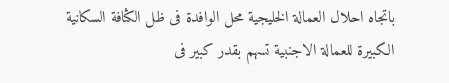باتجاه احلال العمالة الخليجية محل الوافدة فى ظل الكثافة السكانية الكبيرة للعمالة الاجنبية تسهم بقدر كبير فى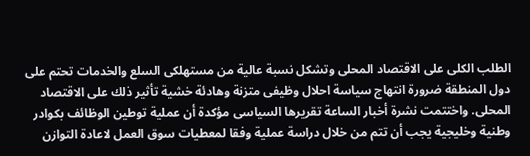الطلب الكلى على الاقتصاد المحلى وتشكل نسبة عالية من مستهلكى السلع والخدمات تحتم على دول المنطقة ضرورة انتهاج سياسة احلال وظيفى متزنة وهادئة خشية تأثير ذلك على الاقتصاد المحلى. واختتمت نشرة أخبار الساعة تقريرها السياسى مؤكدة أن عملية توطين الوظائف بكوادر وطنية وخليجية يجب أن تتم من خلال دراسة عملية وفقا لمعطيات سوق العمل لاعادة التوازن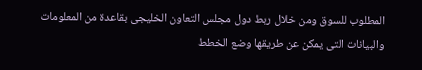المطلوب للسوق ومن خلال ربط دول مجلس التعاون الخليجى بقاعدة من المعلومات والبيانات التى يمكن عن طريقها وضع الخطط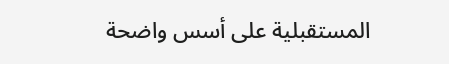المستقبلية على أسس واضحة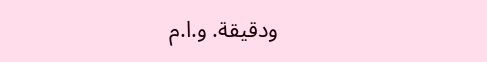ودقيقة. و.ا.م